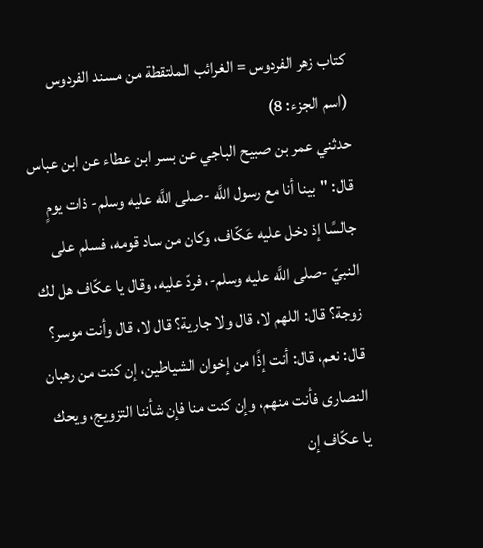كتاب زهر الفردوس = الغرائب الملتقطة من مسند الفردوس (اسم الجزء: 8)
حدثني عمر بن صبيح الباجي عن بسر ابن عطاء عن ابن عباس قال: "بينا أنا مع رسول اللَّه -صلى اللَّه عليه وسلم- ذات يومٍ جالسًا إذ دخل عليه عَكّاف، وكان من ساد قومه، فسلم على النبيّ -صلى اللَّه عليه وسلم-، فردّ عليه، وقال يا عكّاف هل لك زوجة؟ قال: اللهم لا، قال ولا جارية؟ قال لا، قال وأنت موسر؟ قال: نعم، قال: أنت إذًا من إخوان الشياطين، إن كنت من رهبان النصارى فأنت منهم، وإن كنت منا فإن شأننا التزويج، ويحك يا عكّاف إن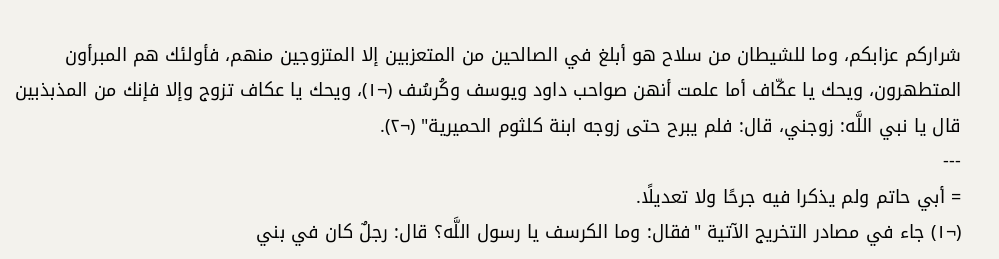شراركم عزابكم، وما للشيطان من سلاح هو أبلغ في الصالحين من المتعزبين إلا المتزوجين منهم، فأولئك هم المبرأون المتطهرون، ويحك يا عكّاف أما علمت أنهن صواحب داود ويوسف وكُرسُف (¬١)، ويحك يا عكاف تزوج وإلا فإنك من المذبذبين قال يا نبي اللَّه: زوجني، قال: فلم يبرح حتى زوجه ابنة كلثوم الحميرية" (¬٢).
---
= أبي حاتم ولم يذكرا فيه جرحًا ولا تعديلًا.
(¬١) جاء في مصادر التخريج الآتية "فقال: وما الكرسف يا رسول اللَّه؟ قال: رجلٌ كان في بني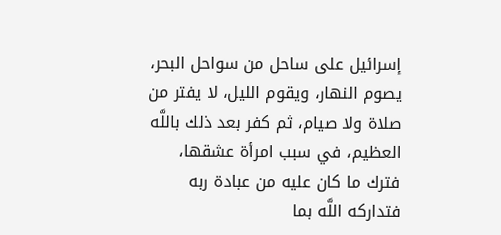إسرائيل على ساحل من سواحل البحر، يصوم النهار، ويقوم الليل، لا يفتر من صلاة ولا صيام، ثم كفر بعد ذلك باللَّه العظيم، في سبب امرأة عشقها، فترك ما كان عليه من عبادة ربه فتداركه اللَّه بما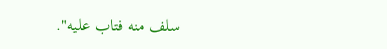سلف منه فتاب عليه".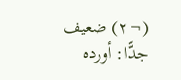(¬٢) ضعيف جدًّا: أورده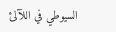السيوطي في اللآلئ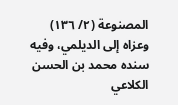المصنوعة (٢/ ١٣٦) وعزاه إلى الديلمي، وفيه سنده محمد بن الحسن الكلاعي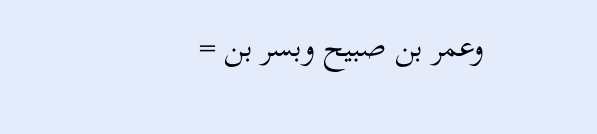وعمر بن صبيح وبسر بن =